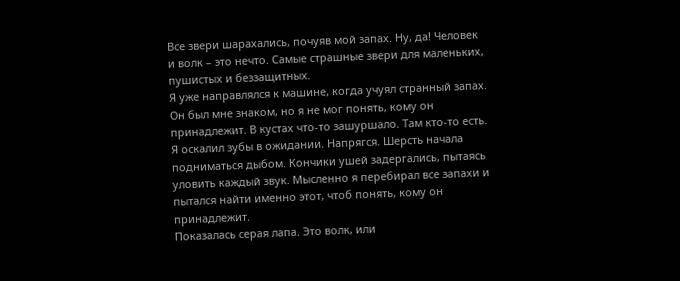Все звери шарахались, почуяв мой запах. Ну, да! Человек и волк – это нечто. Самые страшные звери для маленьких, пушистых и беззащитных.
Я уже направлялся к машине, когда учуял странный запах. Он был мне знаком, но я не мог понять, кому он принадлежит. В кустах что-то зашуршало. Там кто-то есть.
Я оскалил зубы в ожидании. Напрягся. Шерсть начала подниматься дыбом. Кончики ушей задергались, пытаясь уловить каждый звук. Мысленно я перебирал все запахи и пытался найти именно этот, чтоб понять, кому он принадлежит.
Показалась серая лапа. Это волк, или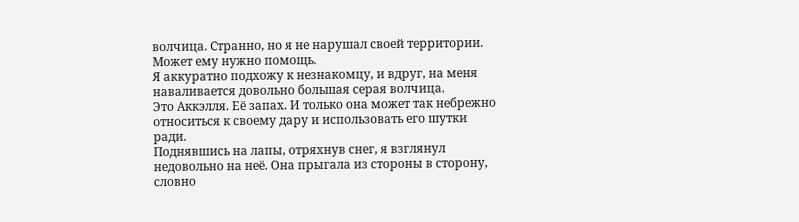волчица. Странно, но я не нарушал своей территории. Может ему нужно помощь.
Я аккуратно подхожу к незнакомцу, и вдруг, на меня наваливается довольно большая серая волчица.
Это Аккэлля. Её запах. И только она может так небрежно относиться к своему дару и использовать его шутки ради.
Поднявшись на лапы, отряхнув снег, я взглянул недовольно на неё. Она прыгала из стороны в сторону, словно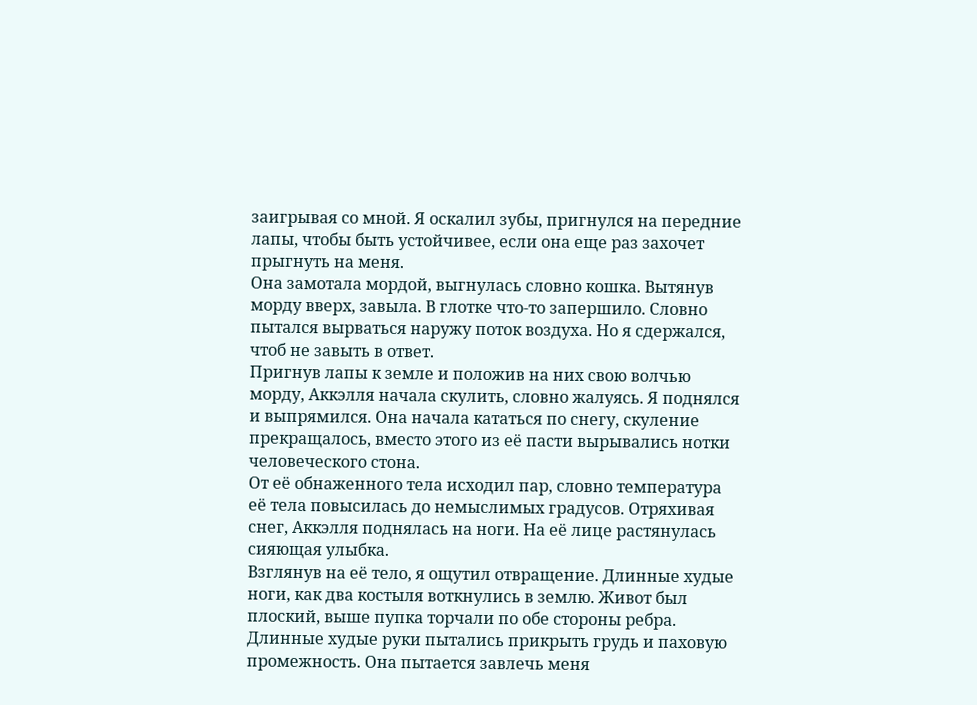заигрывая со мной. Я оскалил зубы, пригнулся на передние лапы, чтобы быть устойчивее, если она еще раз захочет прыгнуть на меня.
Она замотала мордой, выгнулась словно кошка. Вытянув морду вверх, завыла. В глотке что-то запершило. Словно пытался вырваться наружу поток воздуха. Но я сдержался, чтоб не завыть в ответ.
Пригнув лапы к земле и положив на них свою волчью морду, Аккэлля начала скулить, словно жалуясь. Я поднялся и выпрямился. Она начала кататься по снегу, скуление прекращалось, вместо этого из её пасти вырывались нотки человеческого стона.
От её обнаженного тела исходил пар, словно температура её тела повысилась до немыслимых градусов. Отряхивая снег, Аккэлля поднялась на ноги. На её лице растянулась сияющая улыбка.
Взглянув на её тело, я ощутил отвращение. Длинные худые ноги, как два костыля воткнулись в землю. Живот был плоский, выше пупка торчали по обе стороны ребра. Длинные худые руки пытались прикрыть грудь и паховую промежность. Она пытается завлечь меня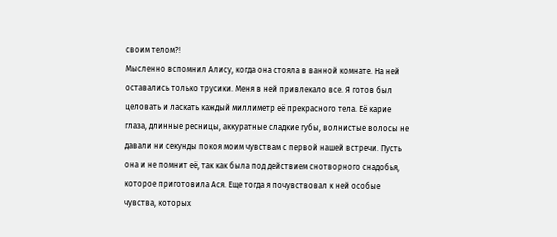своим телом?!
Мысленно вспомнил Алису, когда она стояла в ванной комнате. На ней оставались только трусики. Меня в ней привлекало все. Я готов был целовать и ласкать каждый миллиметр её прекрасного тела. Её карие глаза, длинные ресницы, аккуратные сладкие губы, волнистые волосы не давали ни секунды покоя моим чувствам с первой нашей встречи. Пусть она и не помнит её, так как была под действием снотворного снадобья, которое приготовила Ася. Еще тогда я почувствовал к ней особые чувства, которых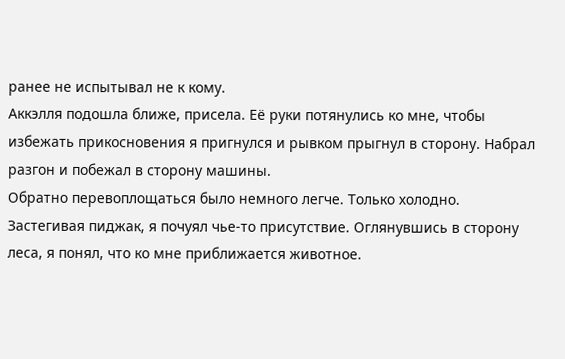ранее не испытывал не к кому.
Аккэлля подошла ближе, присела. Её руки потянулись ко мне, чтобы избежать прикосновения я пригнулся и рывком прыгнул в сторону. Набрал разгон и побежал в сторону машины.
Обратно перевоплощаться было немного легче. Только холодно.
Застегивая пиджак, я почуял чье-то присутствие. Оглянувшись в сторону леса, я понял, что ко мне приближается животное.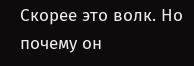Скорее это волк. Но почему он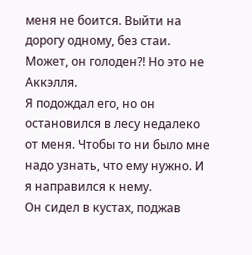меня не боится. Выйти на дорогу одному, без стаи. Может, он голоден?! Но это не Аккэлля.
Я подождал его, но он остановился в лесу недалеко от меня. Чтобы то ни было мне надо узнать, что ему нужно. И я направился к нему.
Он сидел в кустах, поджав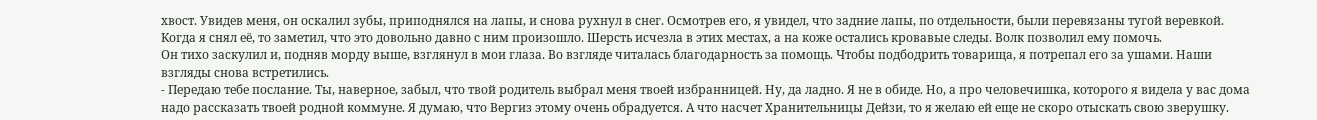хвост. Увидев меня, он оскалил зубы, приподнялся на лапы, и снова рухнул в снег. Осмотрев его, я увидел, что задние лапы, по отдельности, были перевязаны тугой веревкой. Когда я снял её, то заметил, что это довольно давно с ним произошло. Шерсть исчезла в этих местах, а на коже остались кровавые следы. Волк позволил ему помочь.
Он тихо заскулил и, подняв морду выше, взглянул в мои глаза. Во взгляде читалась благодарность за помощь. Чтобы подбодрить товарища, я потрепал его за ушами. Наши взгляды снова встретились.
- Передаю тебе послание. Ты, наверное, забыл, что твой родитель выбрал меня твоей избранницей. Ну, да ладно. Я не в обиде. Но, а про человечишка, которого я видела у вас дома надо рассказать твоей родной коммуне. Я думаю, что Вергиз этому очень обрадуется. А что насчет Хранительницы Дейзи, то я желаю ей еще не скоро отыскать свою зверушку.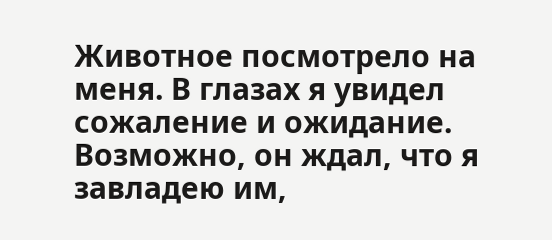Животное посмотрело на меня. В глазах я увидел сожаление и ожидание. Возможно, он ждал, что я завладею им,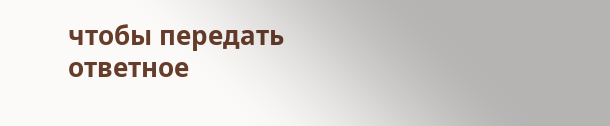чтобы передать ответное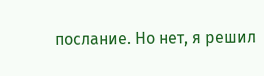послание. Но нет, я решил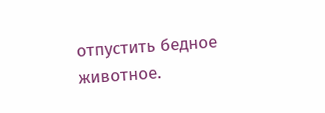отпустить бедное животное.